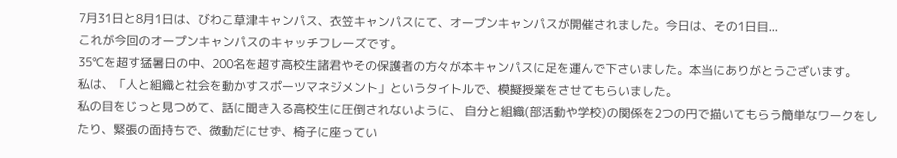7月31日と8月1日は、びわこ草津キャンパス、衣笠キャンパスにて、オープンキャンパスが開催されました。今日は、その1日目...
これが今回のオープンキャンパスのキャッチフレーズです。
35℃を超す猛暑日の中、200名を超す高校生諸君やその保護者の方々が本キャンパスに足を運んで下さいました。本当にありがとうございます。
私は、「人と組織と社会を動かすスポーツマネジメント」というタイトルで、模擬授業をさせてもらいました。
私の目をじっと見つめて、話に聞き入る高校生に圧倒されないように、 自分と組織(部活動や学校)の関係を2つの円で描いてもらう簡単なワークをしたり、緊張の面持ちで、微動だにせず、椅子に座ってい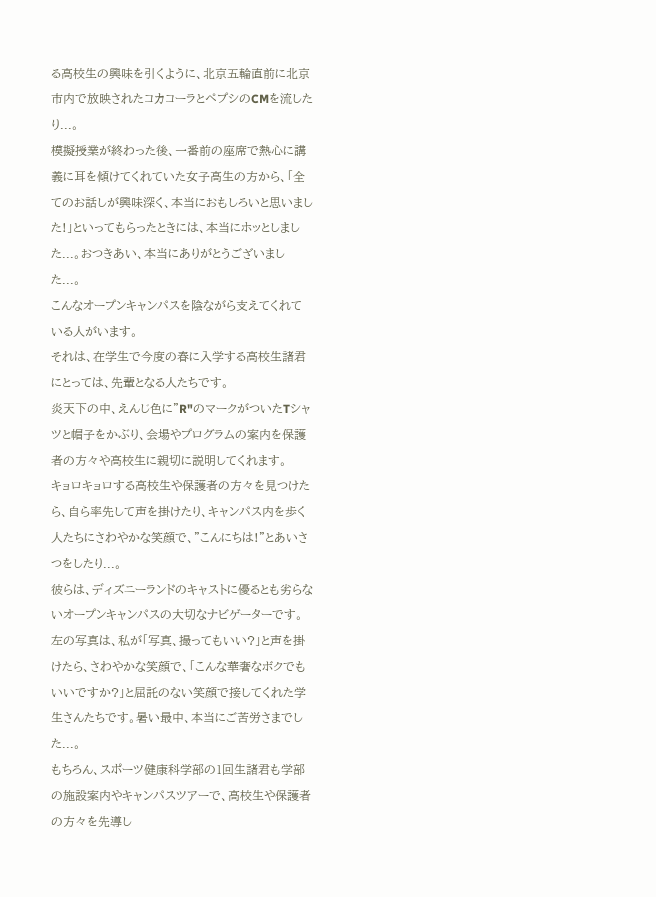る高校生の興味を引くように、北京五輪直前に北京市内で放映されたコカコーラとペプシのCMを流したり...。
模擬授業が終わった後、一番前の座席で熱心に講義に耳を傾けてくれていた女子高生の方から、「全てのお話しが興味深く、本当におもしろいと思いました!」といってもらったときには、本当にホッとしました...。おつきあい、本当にありがとうございました...。
こんなオープンキャンパスを陰ながら支えてくれている人がいます。
それは、在学生で今度の春に入学する高校生諸君にとっては、先輩となる人たちです。
炎天下の中、えんじ色に"R"のマークがついたTシャツと帽子をかぶり、会場やプログラムの案内を保護者の方々や高校生に親切に説明してくれます。
キョロキョロする高校生や保護者の方々を見つけたら、自ら率先して声を掛けたり、キャンパス内を歩く人たちにさわやかな笑顔で、"こんにちは!"とあいさつをしたり...。
彼らは、ディズニーランドのキャストに優るとも劣らないオープンキャンパスの大切なナビゲーターです。
左の写真は、私が「写真、撮ってもいい?」と声を掛けたら、さわやかな笑顔で、「こんな華奢なボクでもいいですか?」と屈託のない笑顔で接してくれた学生さんたちです。暑い最中、本当にご苦労さまでした...。
もちろん、スポーツ健康科学部の1回生諸君も学部の施設案内やキャンパスツアーで、高校生や保護者の方々を先導し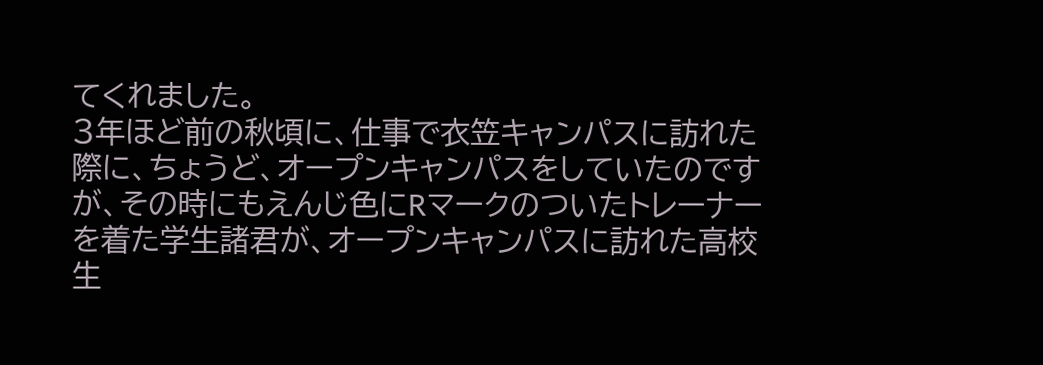てくれました。
3年ほど前の秋頃に、仕事で衣笠キャンパスに訪れた際に、ちょうど、オープンキャンパスをしていたのですが、その時にもえんじ色にRマークのついたトレーナーを着た学生諸君が、オープンキャンパスに訪れた高校生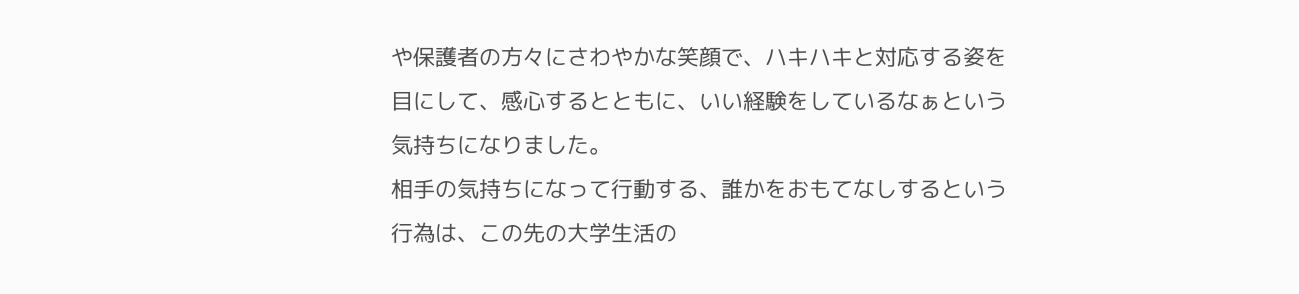や保護者の方々にさわやかな笑顔で、ハキハキと対応する姿を目にして、感心するとともに、いい経験をしているなぁという気持ちになりました。
相手の気持ちになって行動する、誰かをおもてなしするという行為は、この先の大学生活の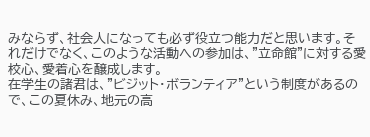みならず、社会人になっても必ず役立つ能力だと思います。それだけでなく、このような活動への参加は、"立命館"に対する愛校心、愛着心を醸成します。
在学生の諸君は、"ビジット・ボランティア"という制度があるので、この夏休み、地元の高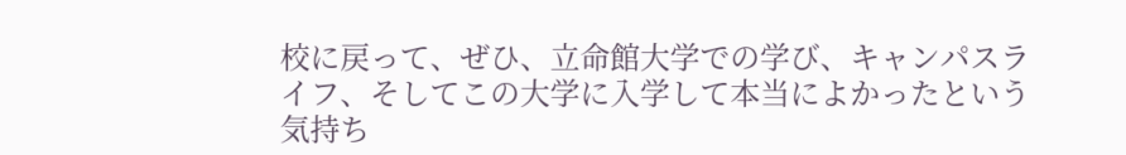校に戻って、ぜひ、立命館大学での学び、キャンパスライフ、そしてこの大学に入学して本当によかったという気持ち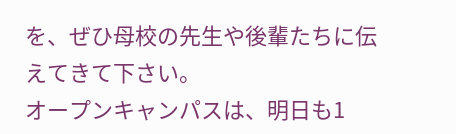を、ぜひ母校の先生や後輩たちに伝えてきて下さい。
オープンキャンパスは、明日も1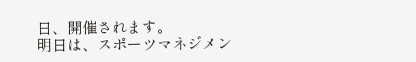日、開催されます。
明日は、スポーツマネジメン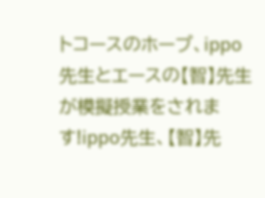トコースのホープ、ippo先生とエースの【智】先生が模擬授業をされます!ippo先生、【智】先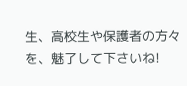生、高校生や保護者の方々を、魅了して下さいね!